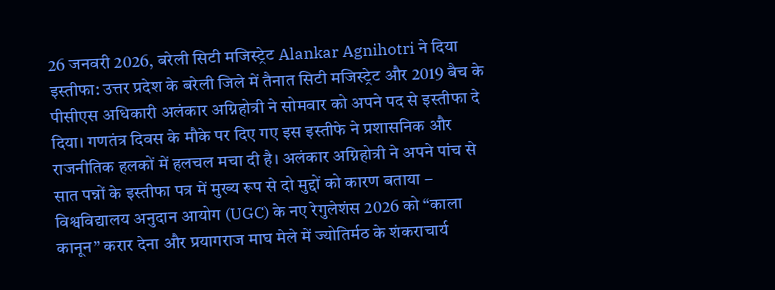26 जनवरी 2026, बरेली सिटी मजिस्ट्रेट Alankar Agnihotri ने दिया इस्तीफा: उत्तर प्रदेश के बरेली जिले में तैनात सिटी मजिस्ट्रेट और 2019 बैच के पीसीएस अधिकारी अलंकार अग्निहोत्री ने सोमवार को अपने पद से इस्तीफा दे दिया। गणतंत्र दिवस के मौके पर दिए गए इस इस्तीफे ने प्रशासनिक और राजनीतिक हलकों में हलचल मचा दी है। अलंकार अग्निहोत्री ने अपने पांच से सात पन्नों के इस्तीफा पत्र में मुख्य रूप से दो मुद्दों को कारण बताया – विश्वविद्यालय अनुदान आयोग (UGC) के नए रेगुलेशंस 2026 को “काला कानून” करार देना और प्रयागराज माघ मेले में ज्योतिर्मठ के शंकराचार्य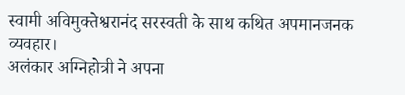स्वामी अविमुक्तेश्वरानंद सरस्वती के साथ कथित अपमानजनक व्यवहार।
अलंकार अग्निहोत्री ने अपना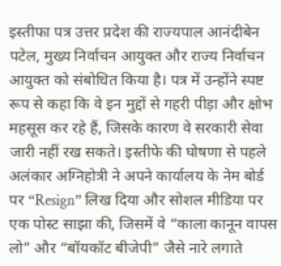इस्तीफा पत्र उत्तर प्रदेश की राज्यपाल आनंदीबेन पटेल, मुख्य निर्वाचन आयुक्त और राज्य निर्वाचन आयुक्त को संबोधित किया है। पत्र में उन्होंने स्पष्ट रूप से कहा कि वे इन मुद्दों से गहरी पीड़ा और क्षोभ महसूस कर रहे हैं, जिसके कारण वे सरकारी सेवा जारी नहीं रख सकते। इस्तीफे की घोषणा से पहले अलंकार अग्निहोत्री ने अपने कार्यालय के नेम बोर्ड पर “Resign” लिख दिया और सोशल मीडिया पर एक पोस्ट साझा की, जिसमें वे “काला कानून वापस लो” और “बॉयकॉट बीजेपी” जैसे नारे लगाते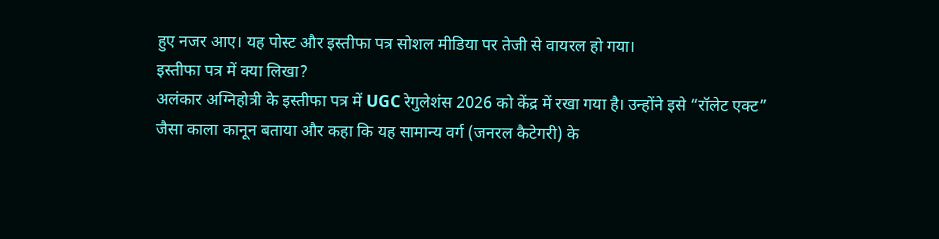हुए नजर आए। यह पोस्ट और इस्तीफा पत्र सोशल मीडिया पर तेजी से वायरल हो गया।
इस्तीफा पत्र में क्या लिखा?
अलंकार अग्निहोत्री के इस्तीफा पत्र में UGC रेगुलेशंस 2026 को केंद्र में रखा गया है। उन्होंने इसे “रॉलेट एक्ट” जैसा काला कानून बताया और कहा कि यह सामान्य वर्ग (जनरल कैटेगरी) के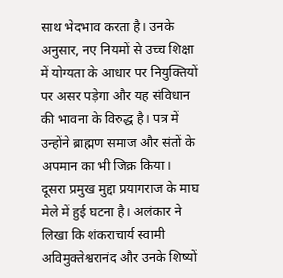साथ भेदभाव करता है। उनके अनुसार, नए नियमों से उच्च शिक्षा में योग्यता के आधार पर नियुक्तियों पर असर पड़ेगा और यह संविधान की भावना के विरुद्ध है। पत्र में उन्होंने ब्राह्मण समाज और संतों के अपमान का भी जिक्र किया।
दूसरा प्रमुख मुद्दा प्रयागराज के माघ मेले में हुई घटना है। अलंकार ने लिखा कि शंकराचार्य स्वामी अविमुक्तेश्वरानंद और उनके शिष्यों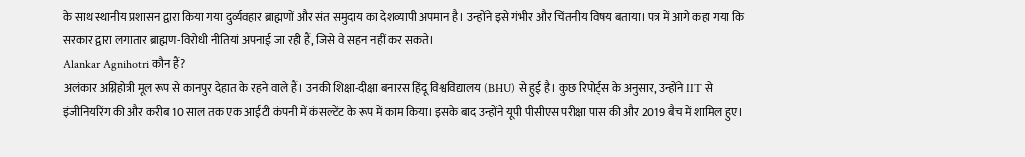के साथ स्थानीय प्रशासन द्वारा किया गया दुर्व्यवहार ब्राह्मणों और संत समुदाय का देशव्यापी अपमान है। उन्होंने इसे गंभीर और चिंतनीय विषय बताया। पत्र में आगे कहा गया कि सरकार द्वारा लगातार ब्राह्मण-विरोधी नीतियां अपनाई जा रही हैं, जिसे वे सहन नहीं कर सकते।
Alankar Agnihotri कौन हैं?
अलंकार अग्निहोत्री मूल रूप से कानपुर देहात के रहने वाले हैं। उनकी शिक्षा-दीक्षा बनारस हिंदू विश्वविद्यालय (BHU) से हुई है। कुछ रिपोर्ट्स के अनुसार, उन्होंने IIT से इंजीनियरिंग की और करीब 10 साल तक एक आईटी कंपनी में कंसल्टेंट के रूप में काम किया। इसके बाद उन्होंने यूपी पीसीएस परीक्षा पास की और 2019 बैच में शामिल हुए।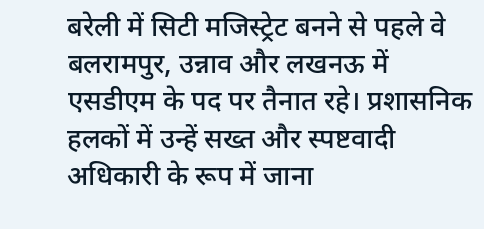बरेली में सिटी मजिस्ट्रेट बनने से पहले वे बलरामपुर, उन्नाव और लखनऊ में एसडीएम के पद पर तैनात रहे। प्रशासनिक हलकों में उन्हें सख्त और स्पष्टवादी अधिकारी के रूप में जाना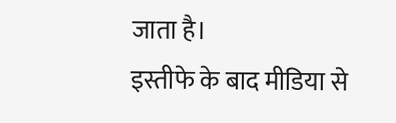जाता है।
इस्तीफे के बाद मीडिया से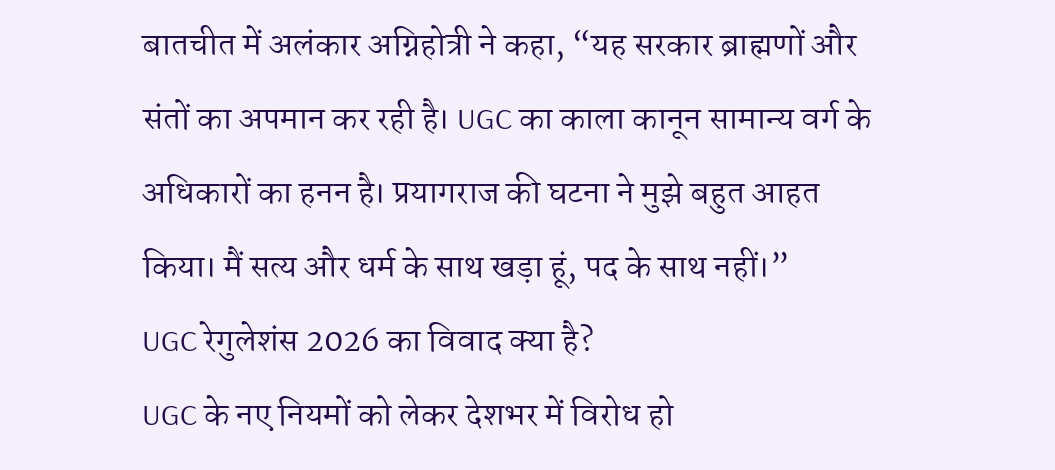बातचीत में अलंकार अग्निहोत्री ने कहा, “यह सरकार ब्राह्मणों और संतों का अपमान कर रही है। UGC का काला कानून सामान्य वर्ग के अधिकारों का हनन है। प्रयागराज की घटना ने मुझे बहुत आहत किया। मैं सत्य और धर्म के साथ खड़ा हूं, पद के साथ नहीं।”
UGC रेगुलेशंस 2026 का विवाद क्या है?
UGC के नए नियमों को लेकर देशभर में विरोध हो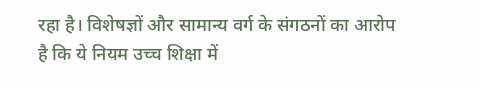रहा है। विशेषज्ञों और सामान्य वर्ग के संगठनों का आरोप है कि ये नियम उच्च शिक्षा में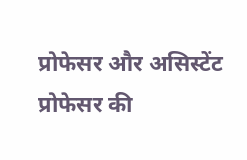प्रोफेसर और असिस्टेंट प्रोफेसर की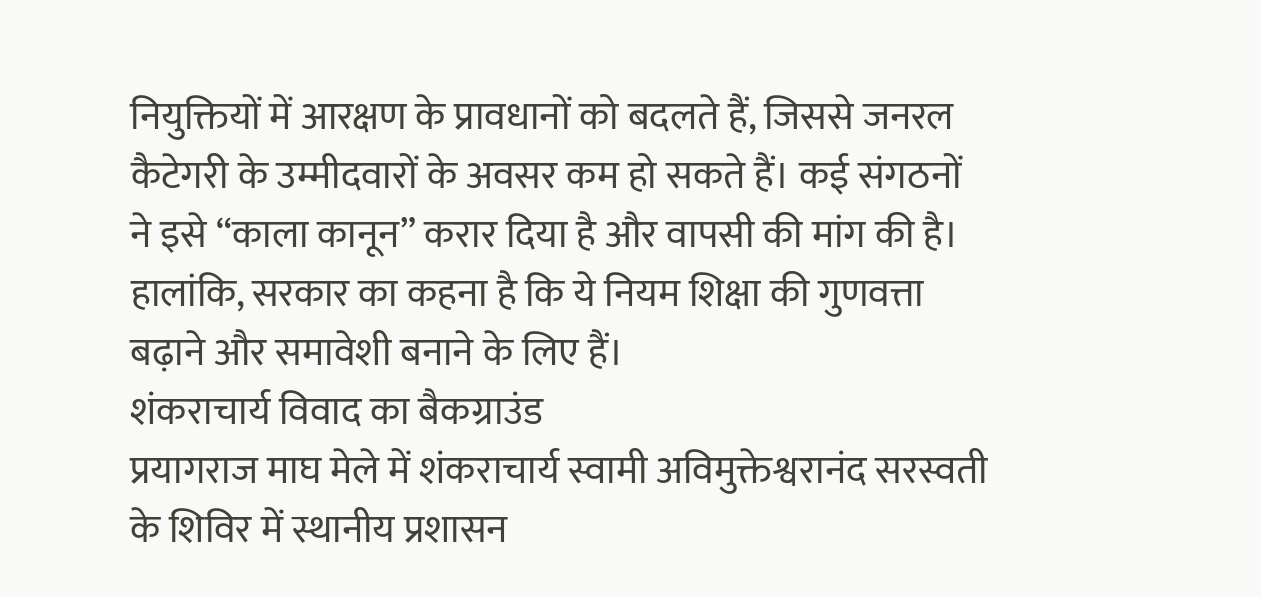नियुक्तियों में आरक्षण के प्रावधानों को बदलते हैं, जिससे जनरल कैटेगरी के उम्मीदवारों के अवसर कम हो सकते हैं। कई संगठनों ने इसे “काला कानून” करार दिया है और वापसी की मांग की है। हालांकि, सरकार का कहना है कि ये नियम शिक्षा की गुणवत्ता बढ़ाने और समावेशी बनाने के लिए हैं।
शंकराचार्य विवाद का बैकग्राउंड
प्रयागराज माघ मेले में शंकराचार्य स्वामी अविमुक्तेश्वरानंद सरस्वती के शिविर में स्थानीय प्रशासन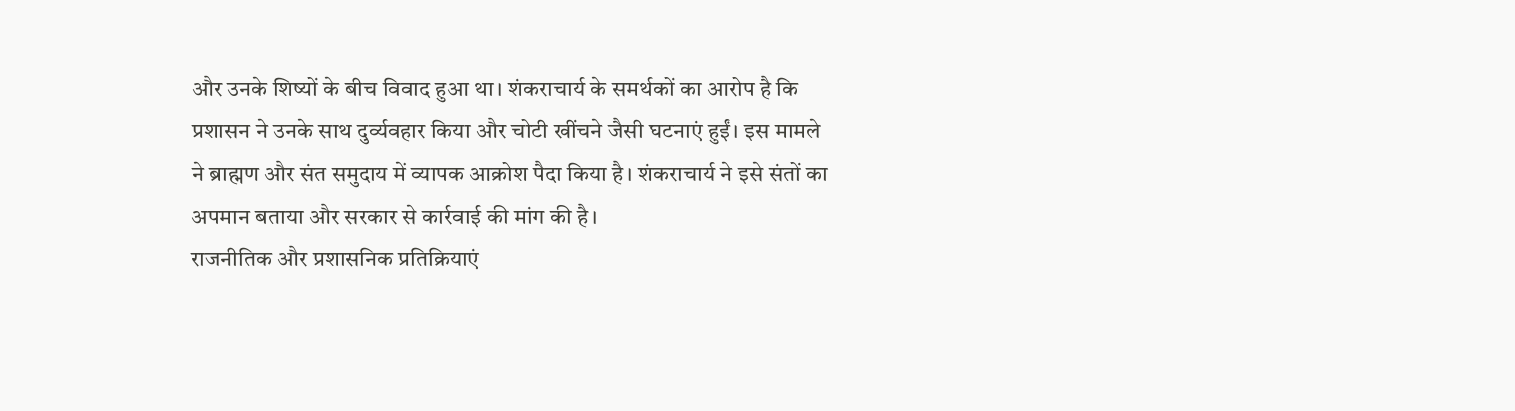और उनके शिष्यों के बीच विवाद हुआ था। शंकराचार्य के समर्थकों का आरोप है कि प्रशासन ने उनके साथ दुर्व्यवहार किया और चोटी खींचने जैसी घटनाएं हुईं। इस मामले ने ब्राह्मण और संत समुदाय में व्यापक आक्रोश पैदा किया है। शंकराचार्य ने इसे संतों का अपमान बताया और सरकार से कार्रवाई की मांग की है।
राजनीतिक और प्रशासनिक प्रतिक्रियाएं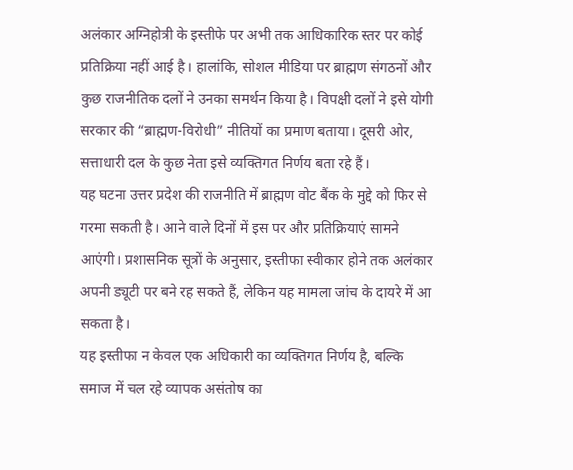अलंकार अग्निहोत्री के इस्तीफे पर अभी तक आधिकारिक स्तर पर कोई प्रतिक्रिया नहीं आई है। हालांकि, सोशल मीडिया पर ब्राह्मण संगठनों और कुछ राजनीतिक दलों ने उनका समर्थन किया है। विपक्षी दलों ने इसे योगी सरकार की “ब्राह्मण-विरोधी” नीतियों का प्रमाण बताया। दूसरी ओर, सत्ताधारी दल के कुछ नेता इसे व्यक्तिगत निर्णय बता रहे हैं।
यह घटना उत्तर प्रदेश की राजनीति में ब्राह्मण वोट बैंक के मुद्दे को फिर से गरमा सकती है। आने वाले दिनों में इस पर और प्रतिक्रियाएं सामने आएंगी। प्रशासनिक सूत्रों के अनुसार, इस्तीफा स्वीकार होने तक अलंकार अपनी ड्यूटी पर बने रह सकते हैं, लेकिन यह मामला जांच के दायरे में आ सकता है।
यह इस्तीफा न केवल एक अधिकारी का व्यक्तिगत निर्णय है, बल्कि समाज में चल रहे व्यापक असंतोष का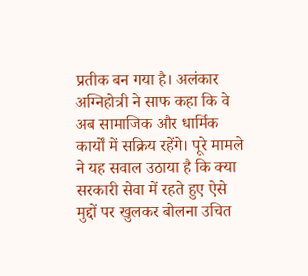प्रतीक बन गया है। अलंकार अग्निहोत्री ने साफ कहा कि वे अब सामाजिक और धार्मिक कार्यों में सक्रिय रहेंगे। पूरे मामले ने यह सवाल उठाया है कि क्या सरकारी सेवा में रहते हुए ऐसे मुद्दों पर खुलकर बोलना उचित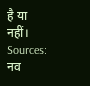है या नहीं।
Sources: नव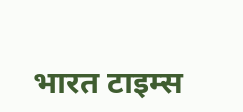भारत टाइम्स